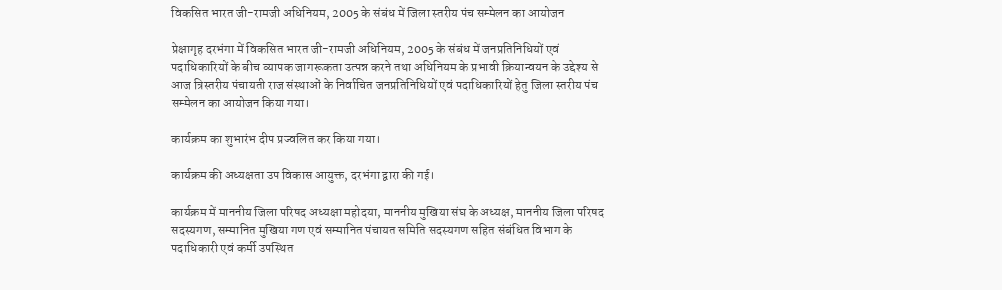विकसित भारत जी-रामजी अधिनियम, 2005 के संबंध में जिला स्तरीय पंच सम्मेलन का आयोजन

प्रेक्षागृह दरभंगा में विकसित भारत जी-रामजी अधिनियम, 2005 के संबंध में जनप्रतिनिधियों एवं पदाधिकारियों के बीच व्यापक जागरूकता उत्पन्न करने तथा अधिनियम के प्रभावी क्रियान्वयन के उद्देश्य से आज त्रिस्तरीय पंचायती राज संस्थाओं के निर्वाचित जनप्रतिनिधियों एवं पदाधिकारियों हेतु जिला स्तरीय पंच सम्मेलन का आयोजन किया गया।

कार्यक्रम का शुभारंभ दीप प्रज्वलित कर किया गया।

कार्यक्रम की अध्यक्षता उप विकास आयुक्त, दरभंगा द्वारा की गई।

कार्यक्रम में माननीय जिला परिषद अध्यक्षा महोदया, माननीय मुखिया संघ के अध्यक्ष, माननीय जिला परिषद सदस्यगण, सम्मानित मुखिया गण एवं सम्मानित पंचायत समिति सदस्यगण सहित संबंधित विभाग के पदाधिकारी एवं कर्मी उपस्थित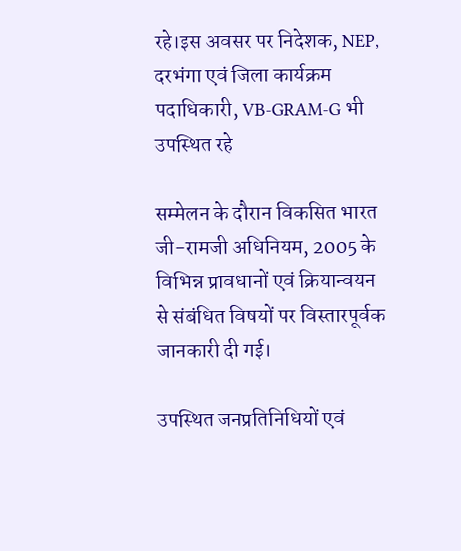रहे।इस अवसर पर निदेशक, NEP, दरभंगा एवं जिला कार्यक्रम पदाधिकारी, VB-GRAM-G भी उपस्थित रहे

सम्मेलन के दौरान विकसित भारत जी-रामजी अधिनियम, 2005 के विभिन्न प्रावधानों एवं क्रियान्वयन से संबंधित विषयों पर विस्तारपूर्वक जानकारी दी गई।

उपस्थित जनप्रतिनिधियों एवं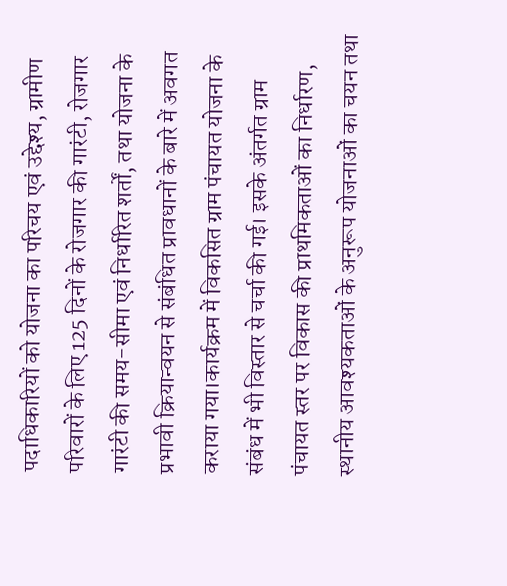पदाधिकारियों को योजना का परिचय एवं उद्देश्य, ग्रामीण परिवारों के लिए 125 दिनों के रोजगार की गारंटी, रोजगार गारंटी की समय-सीमा एवं निर्धारित शर्तों, तथा योजना के प्रभावी क्रियान्वयन से संबंधित प्रावधानों के बारे में अवगत कराया गया।कार्यक्रम में विकसित ग्राम पंचायत योजना के संबंध में भी विस्तार से चर्चा की गई। इसके अंतर्गत ग्राम पंचायत स्तर पर विकास की प्राथमिकताओं का निर्धारण, स्थानीय आवश्यकताओं के अनुरूप योजनाओं का चयन तथा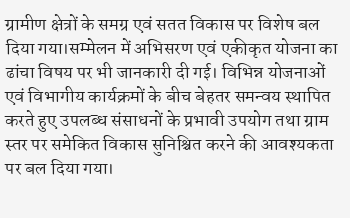ग्रामीण क्षेत्रों के समग्र एवं सतत विकास पर विशेष बल दिया गया।सम्मेलन में अभिसरण एवं एकीकृत योजना का ढांचा विषय पर भी जानकारी दी गई। विभिन्न योजनाओं एवं विभागीय कार्यक्रमों के बीच बेहतर समन्वय स्थापित करते हुए उपलब्ध संसाधनों के प्रभावी उपयोग तथा ग्राम स्तर पर समेकित विकास सुनिश्चित करने की आवश्यकता पर बल दिया गया।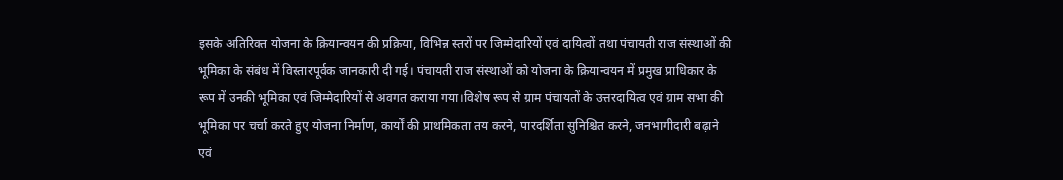इसके अतिरिक्त योजना के क्रियान्वयन की प्रक्रिया, विभिन्न स्तरों पर जिम्मेदारियों एवं दायित्वों तथा पंचायती राज संस्थाओं की भूमिका के संबंध में विस्तारपूर्वक जानकारी दी गई। पंचायती राज संस्थाओं को योजना के क्रियान्वयन में प्रमुख प्राधिकार के रूप में उनकी भूमिका एवं जिम्मेदारियों से अवगत कराया गया।विशेष रूप से ग्राम पंचायतों के उत्तरदायित्व एवं ग्राम सभा की भूमिका पर चर्चा करते हुए योजना निर्माण, कार्यों की प्राथमिकता तय करने, पारदर्शिता सुनिश्चित करने, जनभागीदारी बढ़ाने एवं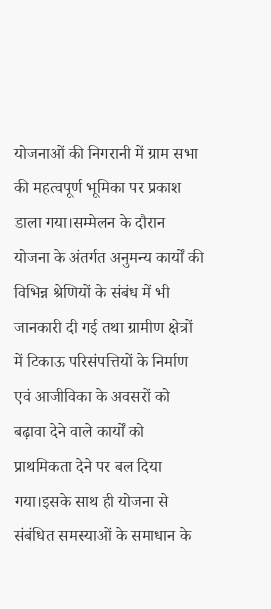योजनाओं की निगरानी में ग्राम सभा की महत्वपूर्ण भूमिका पर प्रकाश डाला गया।सम्मेलन के दौरान योजना के अंतर्गत अनुमन्य कार्यों की विभिन्न श्रेणियों के संबंध में भी जानकारी दी गई तथा ग्रामीण क्षेत्रों में टिकाऊ परिसंपत्तियों के निर्माण एवं आजीविका के अवसरों को बढ़ावा देने वाले कार्यों को प्राथमिकता देने पर बल दिया गया।इसके साथ ही योजना से संबंधित समस्याओं के समाधान के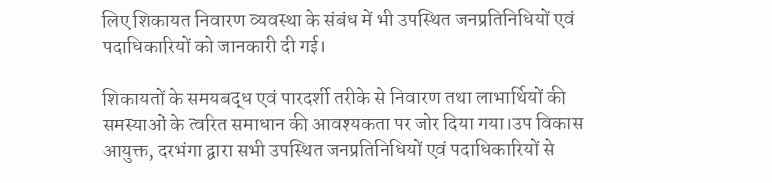लिए शिकायत निवारण व्यवस्था के संबंध में भी उपस्थित जनप्रतिनिधियों एवं पदाधिकारियों को जानकारी दी गई।

शिकायतों के समयबद्ध एवं पारदर्शी तरीके से निवारण तथा लाभार्थियों की समस्याओं के त्वरित समाधान की आवश्यकता पर जोर दिया गया।उप विकास आयुक्त, दरभंगा द्वारा सभी उपस्थित जनप्रतिनिधियों एवं पदाधिकारियों से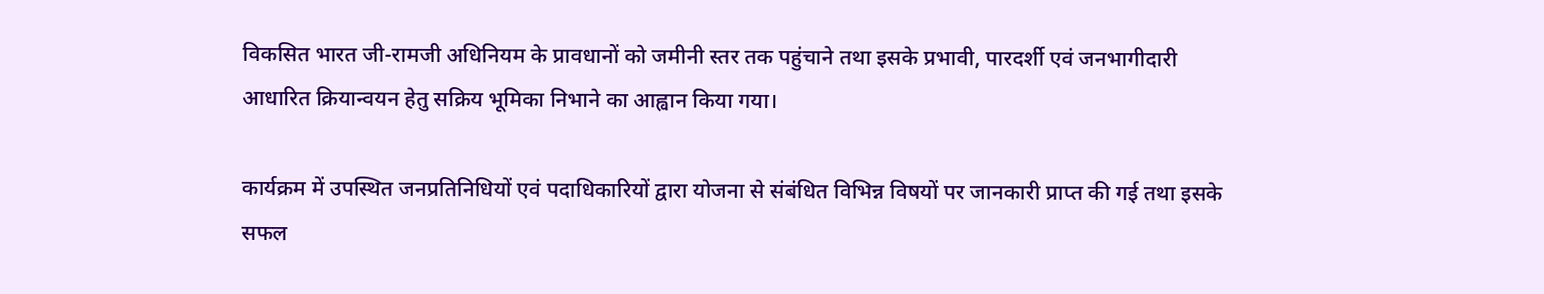विकसित भारत जी-रामजी अधिनियम के प्रावधानों को जमीनी स्तर तक पहुंचाने तथा इसके प्रभावी, पारदर्शी एवं जनभागीदारी आधारित क्रियान्वयन हेतु सक्रिय भूमिका निभाने का आह्वान किया गया।

कार्यक्रम में उपस्थित जनप्रतिनिधियों एवं पदाधिकारियों द्वारा योजना से संबंधित विभिन्न विषयों पर जानकारी प्राप्त की गई तथा इसके सफल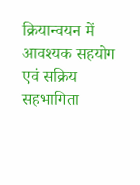क्रियान्वयन में आवश्यक सहयोग एवं सक्रिय सहभागिता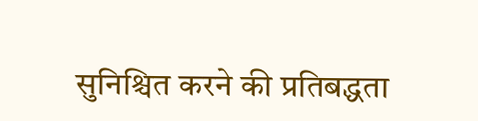सुनिश्चित करने की प्रतिबद्धता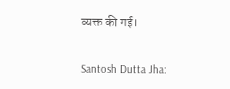व्यक्त की गई।

Santosh Dutta Jha: